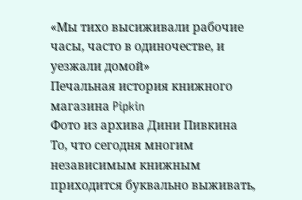«Мы тихо высиживали рабочие часы, часто в одиночестве, и уезжали домой»
Печальная история книжного магазина Pipkin
Фото из архива Дини Пивкина
То, что сегодня многим независимым книжным приходится буквально выживать,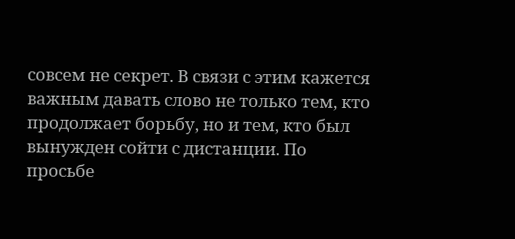совсем не секрет. В связи с этим кажется важным давать слово не только тем, кто продолжает борьбу, но и тем, кто был вынужден сойти с дистанции. По просьбе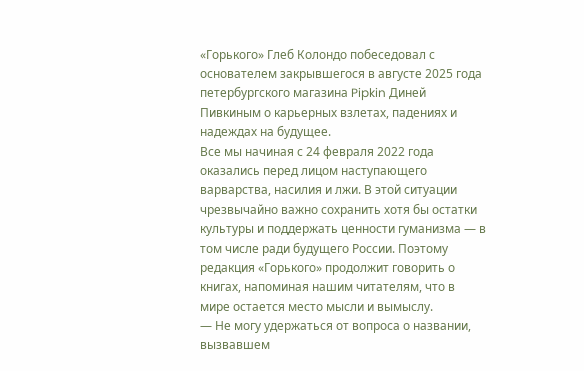«Горького» Глеб Колондо побеседовал с основателем закрывшегося в августе 2025 года петербургского магазина Pipkin Диней Пивкиным о карьерных взлетах, падениях и надеждах на будущее.
Все мы начиная с 24 февраля 2022 года оказались перед лицом наступающего варварства, насилия и лжи. В этой ситуации чрезвычайно важно сохранить хотя бы остатки культуры и поддержать ценности гуманизма — в том числе ради будущего России. Поэтому редакция «Горького» продолжит говорить о книгах, напоминая нашим читателям, что в мире остается место мысли и вымыслу.
— Не могу удержаться от вопроса о названии, вызвавшем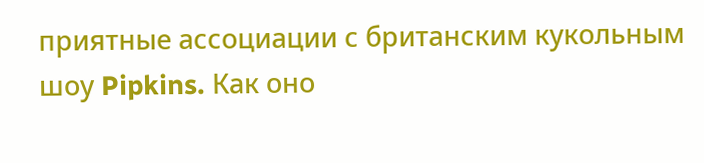приятные ассоциации с британским кукольным шоу Pipkins. Как оно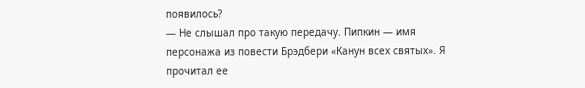появилось?
— Не слышал про такую передачу. Пипкин — имя персонажа из повести Брэдбери «Канун всех святых». Я прочитал ее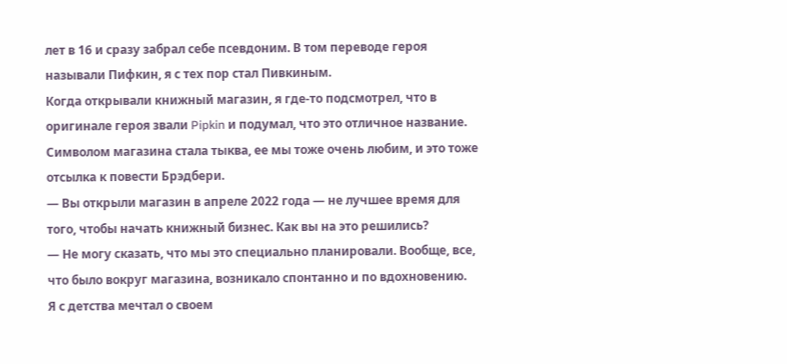лет в 16 и сразу забрал себе псевдоним. В том переводе героя называли Пифкин, я с тех пор стал Пивкиным.
Когда открывали книжный магазин, я где-то подсмотрел, что в оригинале героя звали Pipkin и подумал, что это отличное название. Символом магазина стала тыква, ее мы тоже очень любим, и это тоже отсылка к повести Брэдбери.
— Вы открыли магазин в апреле 2022 года — не лучшее время для того, чтобы начать книжный бизнес. Как вы на это решились?
— Не могу сказать, что мы это специально планировали. Вообще, все, что было вокруг магазина, возникало спонтанно и по вдохновению.
Я с детства мечтал о своем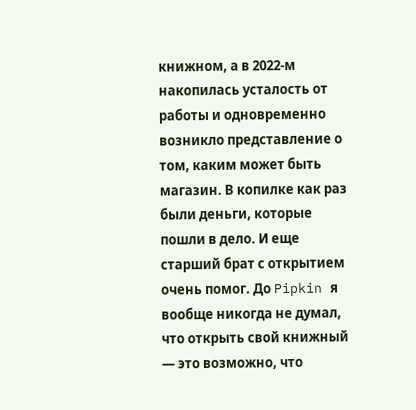книжном, а в 2022-м накопилась усталость от работы и одновременно возникло представление о том, каким может быть магазин. В копилке как раз были деньги, которые пошли в дело. И еще старший брат с открытием очень помог. До Pipkin я вообще никогда не думал, что открыть свой книжный — это возможно, что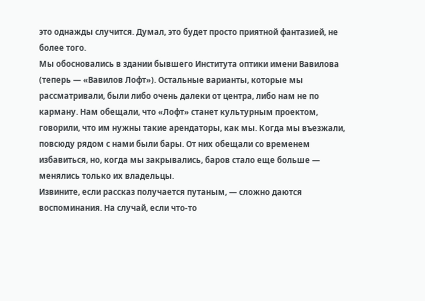это однажды случится. Думал, это будет просто приятной фантазией, не более того.
Мы обосновались в здании бывшего Института оптики имени Вавилова (теперь — «Вавилов Лофт»). Остальные варианты, которые мы рассматривали, были либо очень далеки от центра, либо нам не по карману. Нам обещали, что «Лофт» станет культурным проектом, говорили, что им нужны такие арендаторы, как мы. Когда мы въезжали, повсюду рядом с нами были бары. От них обещали со временем избавиться, но, когда мы закрывались, баров стало еще больше — менялись только их владельцы.
Извините, если рассказ получается путаным, — сложно даются воспоминания. На случай, если что-то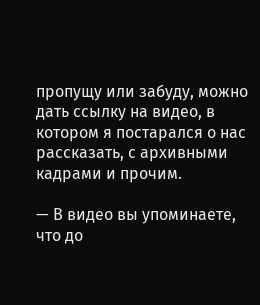пропущу или забуду, можно дать ссылку на видео, в котором я постарался о нас рассказать, с архивными кадрами и прочим.

— В видео вы упоминаете, что до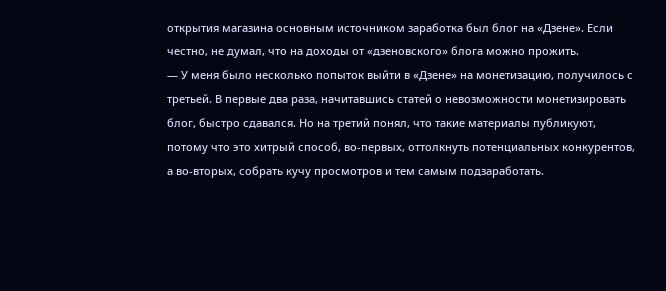открытия магазина основным источником заработка был блог на «Дзене». Если честно, не думал, что на доходы от «дзеновского» блога можно прожить.
— У меня было несколько попыток выйти в «Дзене» на монетизацию, получилось с третьей. В первые два раза, начитавшись статей о невозможности монетизировать блог, быстро сдавался. Но на третий понял, что такие материалы публикуют, потому что это хитрый способ, во-первых, оттолкнуть потенциальных конкурентов, а во-вторых, собрать кучу просмотров и тем самым подзаработать.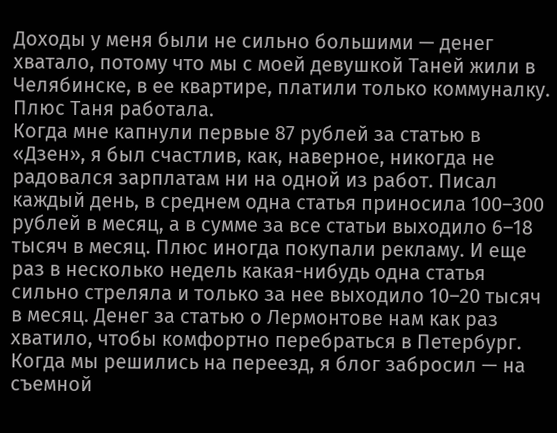Доходы у меня были не сильно большими — денег хватало, потому что мы с моей девушкой Таней жили в Челябинске, в ее квартире, платили только коммуналку. Плюс Таня работала.
Когда мне капнули первые 87 рублей за статью в «Дзен», я был счастлив, как, наверное, никогда не радовался зарплатам ни на одной из работ. Писал каждый день, в среднем одна статья приносила 100–300 рублей в месяц, а в сумме за все статьи выходило 6–18 тысяч в месяц. Плюс иногда покупали рекламу. И еще раз в несколько недель какая-нибудь одна статья сильно стреляла и только за нее выходило 10–20 тысяч в месяц. Денег за статью о Лермонтове нам как раз хватило, чтобы комфортно перебраться в Петербург.
Когда мы решились на переезд, я блог забросил — на съемной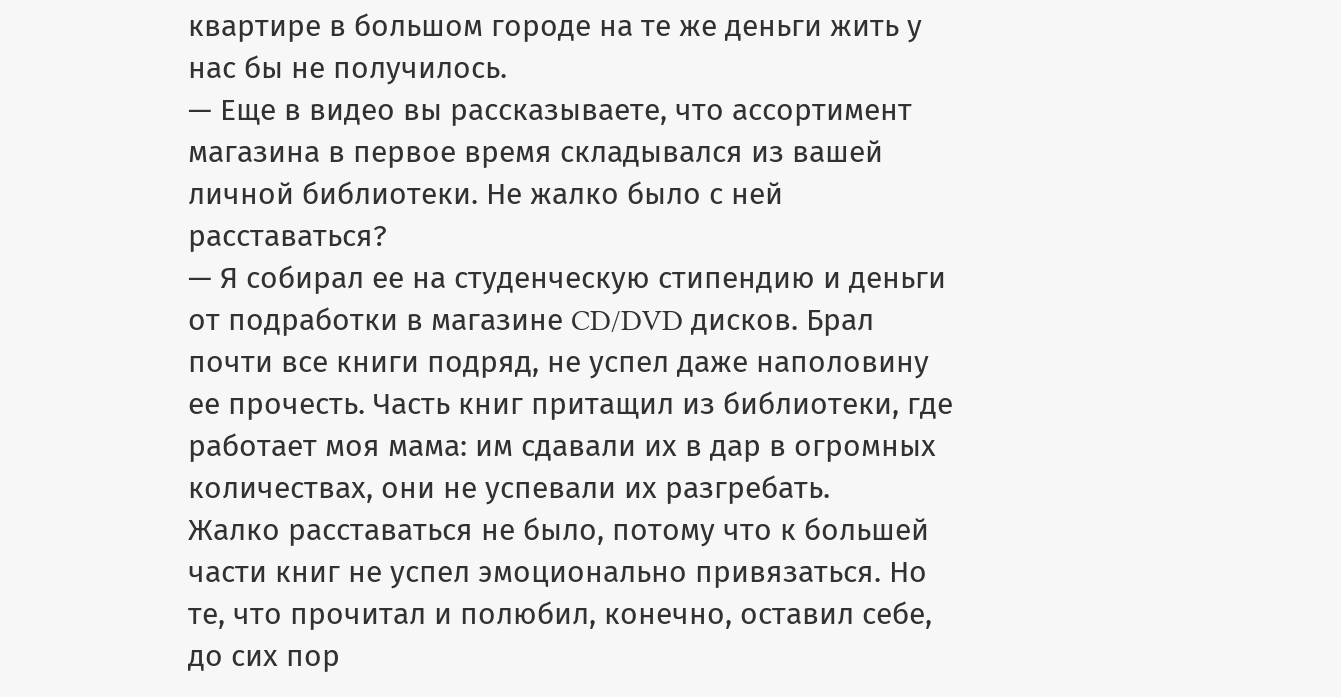квартире в большом городе на те же деньги жить у нас бы не получилось.
— Еще в видео вы рассказываете, что ассортимент магазина в первое время складывался из вашей личной библиотеки. Не жалко было с ней расставаться?
— Я собирал ее на студенческую стипендию и деньги от подработки в магазине CD/DVD дисков. Брал почти все книги подряд, не успел даже наполовину ее прочесть. Часть книг притащил из библиотеки, где работает моя мама: им сдавали их в дар в огромных количествах, они не успевали их разгребать.
Жалко расставаться не было, потому что к большей части книг не успел эмоционально привязаться. Но те, что прочитал и полюбил, конечно, оставил себе, до сих пор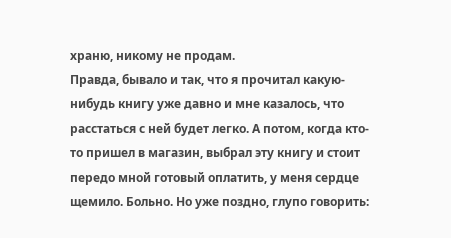храню, никому не продам.
Правда, бывало и так, что я прочитал какую-нибудь книгу уже давно и мне казалось, что расстаться с ней будет легко. А потом, когда кто-то пришел в магазин, выбрал эту книгу и стоит передо мной готовый оплатить, у меня сердце щемило. Больно. Но уже поздно, глупо говорить: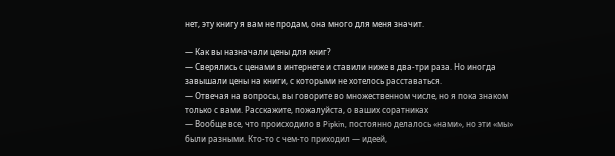нет, эту книгу я вам не продам, она много для меня значит.

— Как вы назначали цены для книг?
— Сверялись с ценами в интернете и ставили ниже в два-три раза. Но иногда завышали цены на книги, с которыми не хотелось расставаться.
— Отвечая на вопросы, вы говорите во множественном числе, но я пока знаком только с вами. Расскажите, пожалуйста, о ваших соратниках
— Вообще все, что происходило в Pipkin, постоянно делалось «нами», но эти «мы» были разными. Кто-то с чем-то приходил — идеей,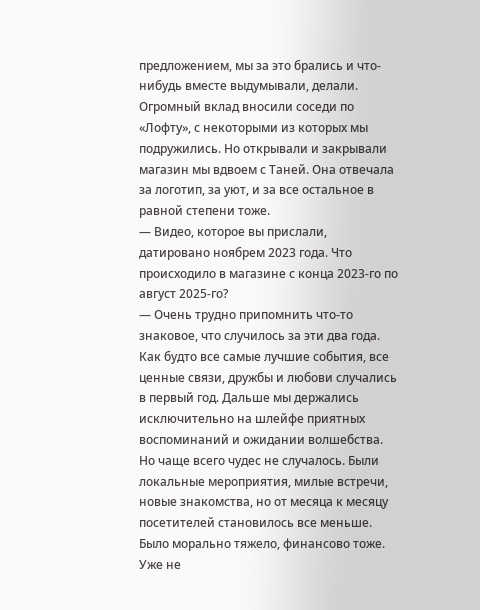предложением, мы за это брались и что-нибудь вместе выдумывали, делали. Огромный вклад вносили соседи по «Лофту», с некоторыми из которых мы подружились. Но открывали и закрывали магазин мы вдвоем с Таней. Она отвечала за логотип, за уют, и за все остальное в равной степени тоже.
— Видео, которое вы прислали, датировано ноябрем 2023 года. Что происходило в магазине с конца 2023-го по август 2025-го?
— Очень трудно припомнить что-то знаковое, что случилось за эти два года. Как будто все самые лучшие события, все ценные связи, дружбы и любови случались в первый год. Дальше мы держались исключительно на шлейфе приятных воспоминаний и ожидании волшебства.
Но чаще всего чудес не случалось. Были локальные мероприятия, милые встречи, новые знакомства, но от месяца к месяцу посетителей становилось все меньше. Было морально тяжело, финансово тоже. Уже не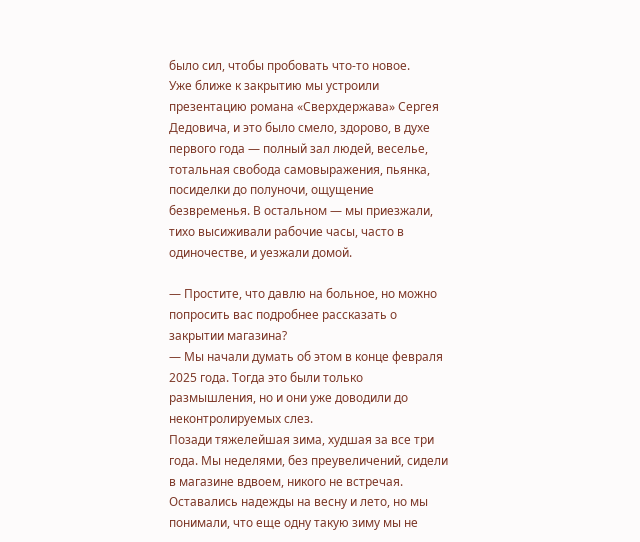было сил, чтобы пробовать что-то новое.
Уже ближе к закрытию мы устроили презентацию романа «Сверхдержава» Сергея Дедовича, и это было смело, здорово, в духе первого года — полный зал людей, веселье, тотальная свобода самовыражения, пьянка, посиделки до полуночи, ощущение безвременья. В остальном — мы приезжали, тихо высиживали рабочие часы, часто в одиночестве, и уезжали домой.

— Простите, что давлю на больное, но можно попросить вас подробнее рассказать о закрытии магазина?
— Мы начали думать об этом в конце февраля 2025 года. Тогда это были только размышления, но и они уже доводили до неконтролируемых слез.
Позади тяжелейшая зима, худшая за все три года. Мы неделями, без преувеличений, сидели в магазине вдвоем, никого не встречая. Оставались надежды на весну и лето, но мы понимали, что еще одну такую зиму мы не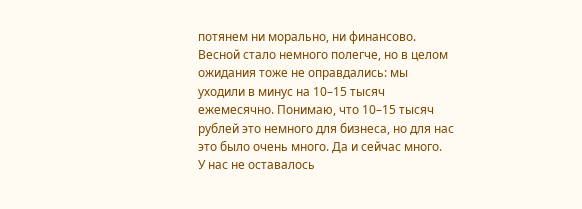потянем ни морально, ни финансово.
Весной стало немного полегче, но в целом ожидания тоже не оправдались: мы уходили в минус на 10–15 тысяч ежемесячно. Понимаю, что 10–15 тысяч рублей это немного для бизнеса, но для нас это было очень много. Да и сейчас много.
У нас не оставалось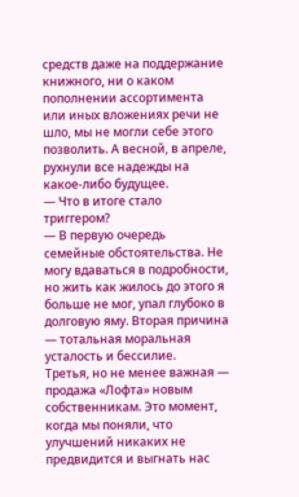средств даже на поддержание книжного, ни о каком пополнении ассортимента или иных вложениях речи не шло, мы не могли себе этого позволить. А весной, в апреле, рухнули все надежды на какое-либо будущее.
— Что в итоге стало триггером?
— В первую очередь семейные обстоятельства. Не могу вдаваться в подробности, но жить как жилось до этого я больше не мог, упал глубоко в долговую яму. Вторая причина — тотальная моральная усталость и бессилие.
Третья, но не менее важная — продажа «Лофта» новым собственникам. Это момент, когда мы поняли, что улучшений никаких не предвидится и выгнать нас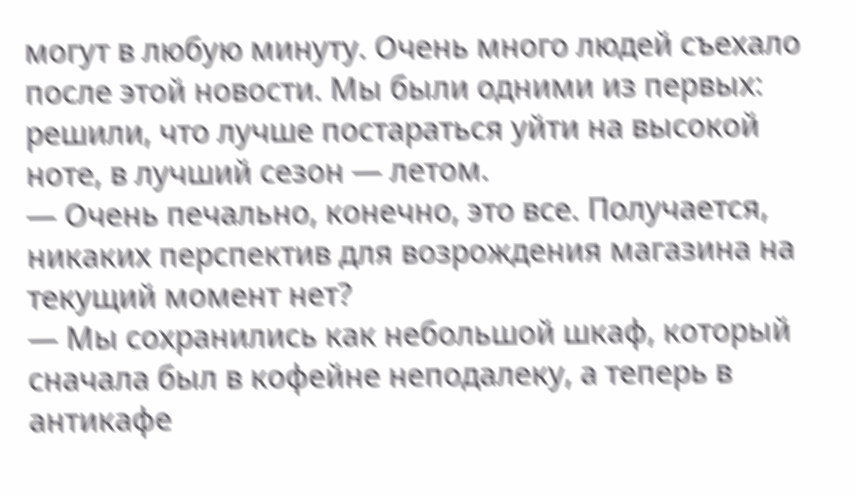могут в любую минуту. Очень много людей съехало после этой новости. Мы были одними из первых: решили, что лучше постараться уйти на высокой ноте, в лучший сезон — летом.
— Очень печально, конечно, это все. Получается, никаких перспектив для возрождения магазина на текущий момент нет?
— Мы сохранились как небольшой шкаф, который сначала был в кофейне неподалеку, а теперь в антикафе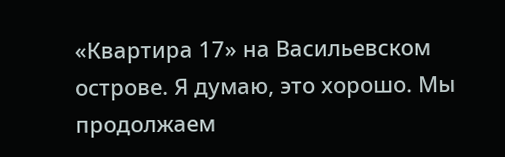«Квартира 17» на Васильевском острове. Я думаю, это хорошо. Мы продолжаем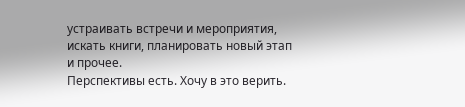устраивать встречи и мероприятия, искать книги, планировать новый этап и прочее.
Перспективы есть. Хочу в это верить.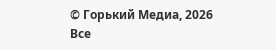© Горький Медиа, 2026 Все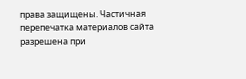права защищены. Частичная перепечатка материалов сайта разрешена при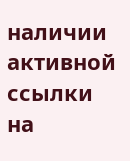наличии активной ссылки на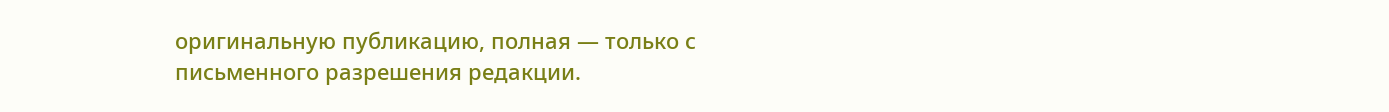оригинальную публикацию, полная — только с письменного разрешения редакции.